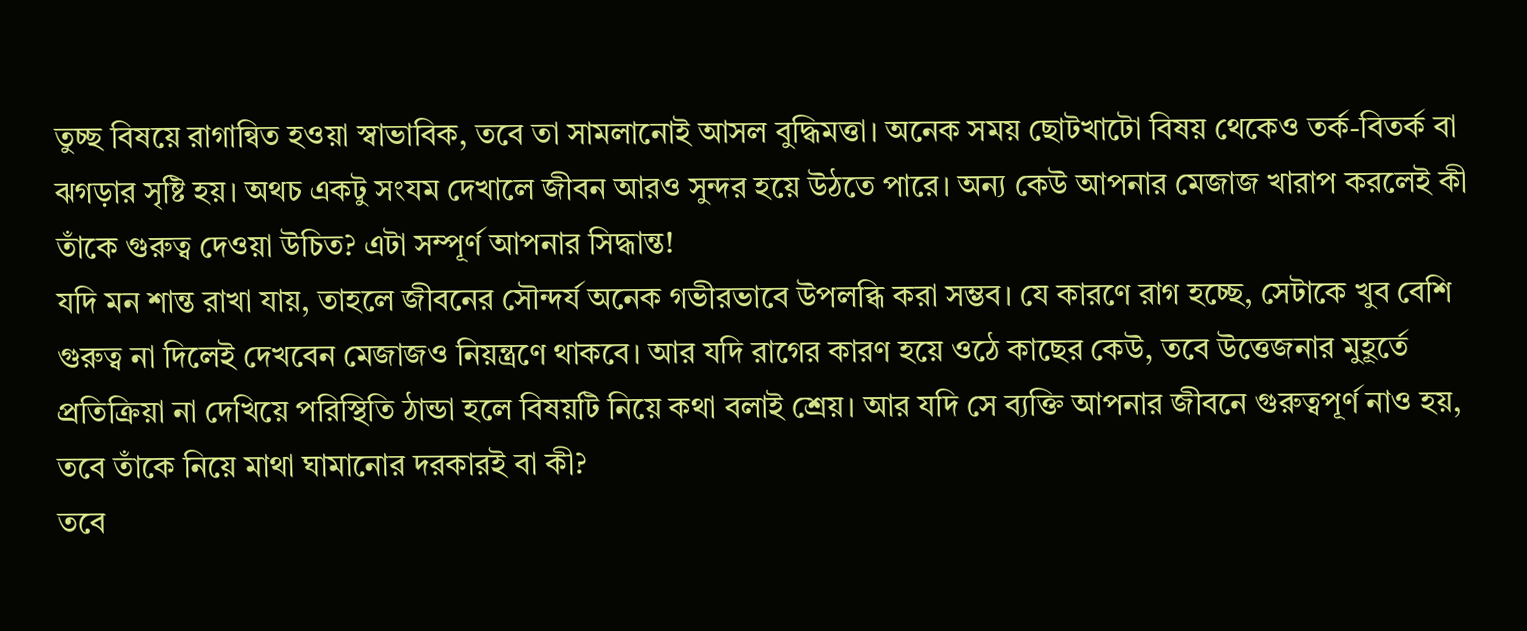তুচ্ছ বিষয়ে রাগান্বিত হওয়া স্বাভাবিক, তবে তা সামলানোই আসল বুদ্ধিমত্তা। অনেক সময় ছোটখাটো বিষয় থেকেও তর্ক-বিতর্ক বা ঝগড়ার সৃষ্টি হয়। অথচ একটু সংযম দেখালে জীবন আরও সুন্দর হয়ে উঠতে পারে। অন্য কেউ আপনার মেজাজ খারাপ করলেই কী তাঁকে গুরুত্ব দেওয়া উচিত? এটা সম্পূর্ণ আপনার সিদ্ধান্ত!
যদি মন শান্ত রাখা যায়, তাহলে জীবনের সৌন্দর্য অনেক গভীরভাবে উপলব্ধি করা সম্ভব। যে কারণে রাগ হচ্ছে, সেটাকে খুব বেশি গুরুত্ব না দিলেই দেখবেন মেজাজও নিয়ন্ত্রণে থাকবে। আর যদি রাগের কারণ হয়ে ওঠে কাছের কেউ, তবে উত্তেজনার মুহূর্তে প্রতিক্রিয়া না দেখিয়ে পরিস্থিতি ঠান্ডা হলে বিষয়টি নিয়ে কথা বলাই শ্রেয়। আর যদি সে ব্যক্তি আপনার জীবনে গুরুত্বপূর্ণ নাও হয়, তবে তাঁকে নিয়ে মাথা ঘামানোর দরকারই বা কী?
তবে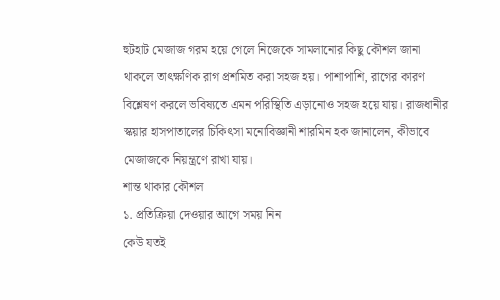হুটহাট মেজাজ গরম হয়ে গেলে নিজেকে সামলানোর কিছু কৌশল জানা থাকলে তাৎক্ষণিক রাগ প্রশমিত করা সহজ হয়। পাশাপাশি, রাগের কারণ বিশ্লেষণ করলে ভবিষ্যতে এমন পরিস্থিতি এড়ানোও সহজ হয়ে যায়। রাজধানীর স্কয়ার হাসপাতালের চিকিৎসা মনোবিজ্ঞানী শারমিন হক জানালেন, কীভাবে মেজাজকে নিয়ন্ত্রণে রাখা যায়।
শান্ত থাকার কৌশল
১. প্রতিক্রিয়া দেওয়ার আগে সময় নিন
কেউ যতই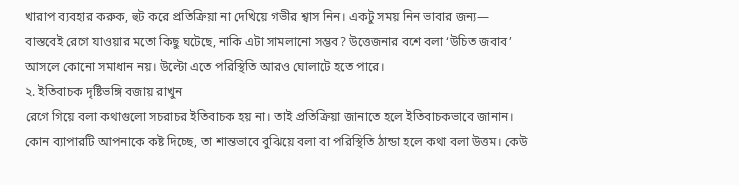খারাপ ব্যবহার করুক, হুট করে প্রতিক্রিয়া না দেখিয়ে গভীর শ্বাস নিন। একটু সময় নিন ভাবার জন্য— বাস্তবেই রেগে যাওয়ার মতো কিছু ঘটেছে, নাকি এটা সামলানো সম্ভব? উত্তেজনার বশে বলা ‘উচিত জবাব’ আসলে কোনো সমাধান নয়। উল্টো এতে পরিস্থিতি আরও ঘোলাটে হতে পারে।
২. ইতিবাচক দৃষ্টিভঙ্গি বজায় রাখুন
রেগে গিয়ে বলা কথাগুলো সচরাচর ইতিবাচক হয় না। তাই প্রতিক্রিয়া জানাতে হলে ইতিবাচকভাবে জানান। কোন ব্যাপারটি আপনাকে কষ্ট দিচ্ছে, তা শান্তভাবে বুঝিয়ে বলা বা পরিস্থিতি ঠান্ডা হলে কথা বলা উত্তম। কেউ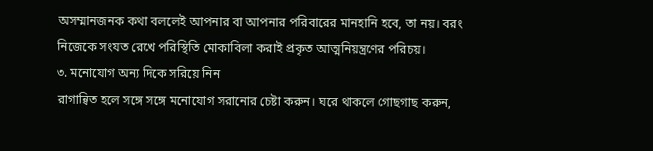অসম্মানজনক কথা বললেই আপনার বা আপনার পরিবারের মানহানি হবে, তা নয়। বরং নিজেকে সংযত রেখে পরিস্থিতি মোকাবিলা করাই প্রকৃত আত্মনিয়ন্ত্রণের পরিচয়।
৩. মনোযোগ অন্য দিকে সরিয়ে নিন
রাগান্বিত হলে সঙ্গে সঙ্গে মনোযোগ সরানোর চেষ্টা করুন। ঘরে থাকলে গোছগাছ করুন,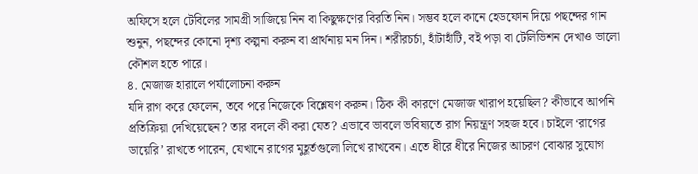অফিসে হলে টেবিলের সামগ্রী সাজিয়ে নিন বা কিছুক্ষণের বিরতি নিন। সম্ভব হলে কানে হেডফোন দিয়ে পছন্দের গান শুনুন, পছন্দের কোনো দৃশ্য কল্পনা করুন বা প্রার্থনায় মন দিন। শরীরচর্চা, হাঁটাহাঁটি, বই পড়া বা টেলিভিশন দেখাও ভালো কৌশল হতে পারে।
৪. মেজাজ হারালে পর্যালোচনা করুন
যদি রাগ করে ফেলেন, তবে পরে নিজেকে বিশ্লেষণ করুন। ঠিক কী কারণে মেজাজ খারাপ হয়েছিল? কীভাবে আপনি প্রতিক্রিয়া দেখিয়েছেন? তার বদলে কী করা যেত? এভাবে ভাবলে ভবিষ্যতে রাগ নিয়ন্ত্রণ সহজ হবে। চাইলে ‘রাগের ডায়েরি’ রাখতে পারেন, যেখানে রাগের মুহূর্তগুলো লিখে রাখবেন। এতে ধীরে ধীরে নিজের আচরণ বোঝার সুযোগ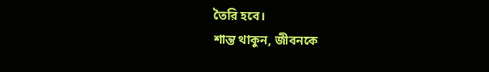তৈরি হবে।
শান্ত থাকুন, জীবনকে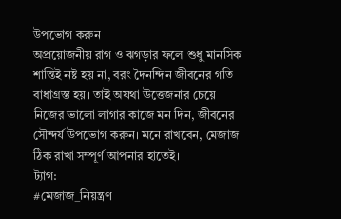উপভোগ করুন
অপ্রয়োজনীয় রাগ ও ঝগড়ার ফলে শুধু মানসিক শান্তিই নষ্ট হয় না, বরং দৈনন্দিন জীবনের গতি বাধাগ্রস্ত হয়। তাই অযথা উত্তেজনার চেয়ে নিজের ভালো লাগার কাজে মন দিন, জীবনের সৌন্দর্য উপভোগ করুন। মনে রাখবেন, মেজাজ ঠিক রাখা সম্পূর্ণ আপনার হাতেই।
ট্যাগ:
#মেজাজ_নিয়ন্ত্রণ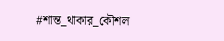#শান্ত_থাকার_কৌশল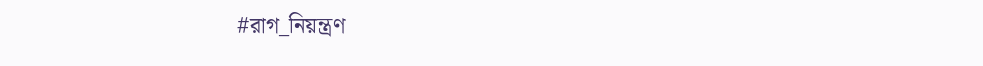#রাগ_নিয়ন্ত্রণ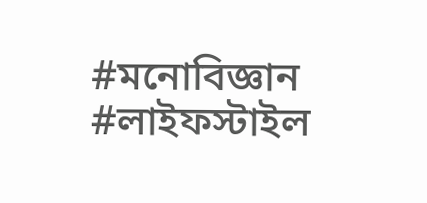#মনোবিজ্ঞান #লাইফস্টাইল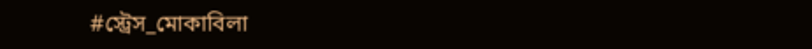#স্ট্রেস_মোকাবিলা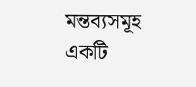মন্তব্যসমূহ
একটি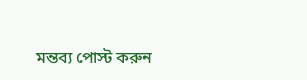মন্তব্য পোস্ট করুন